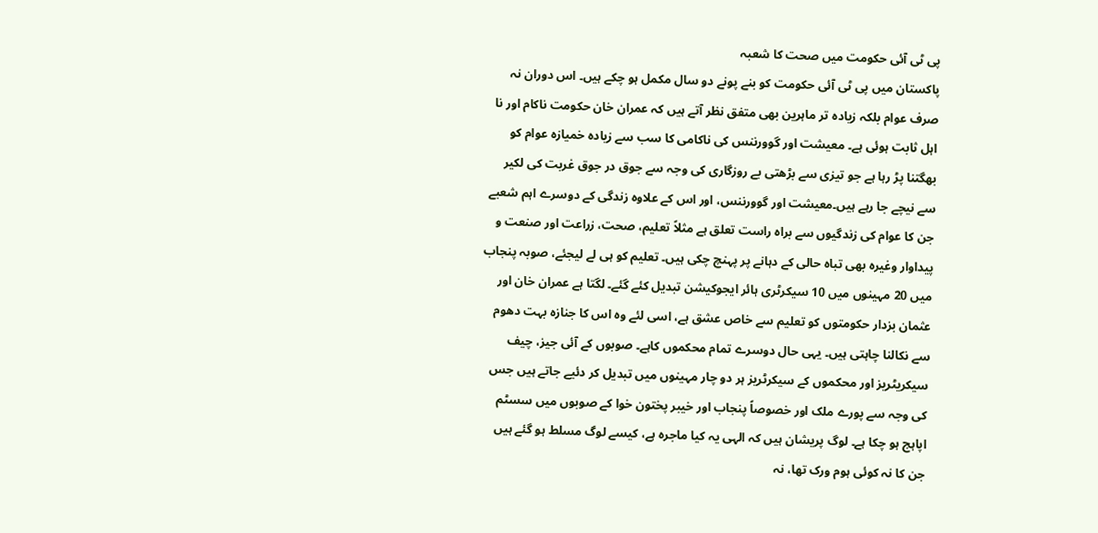پی ٹی آئی حکومت میں صحت کا شعبہ
پاکستان میں پی ٹی آئی حکومت کو بنے پونے دو سال مکمل ہو چکے ہیں۔ اس دوران نہ صرف عوام بلکہ زیادہ تر ماہرین بھی متفق نظر آتے ہیں کہ عمران خان حکومت ناکام اور نا اہل ثابت ہوئی ہے۔ معیشت اور گوورننس کی ناکامی کا سب سے زیادہ خمیازہ عوام کو بھگتنا پڑ رہا ہے جو تیزی سے بڑھتی بے روزگاری کی وجہ سے جوق در جوق غربت کی لکیر سے نیچے جا رہے ہیں۔معیشت اور گوورننس، اور اس کے علاوہ زندگی کے دوسرے اہم شعبے جن کا عوام کی زندگیوں سے براہ راست تعلق ہے مثلاً تعلیم، صحت، زراعت اور صنعت و پیداوار وغیرہ بھی تباہ حالی کے دہانے پر پہنچ چکی ہیں۔ تعلیم کو ہی لے لیجئے، صوبہ پنجاب میں 20 مہینوں میں 10 سیکرٹری ہائر ایجوکیشن تبدیل کئے گئے۔ لگتا ہے عمران خان اور عثمان بزدار حکومتوں کو تعلیم سے خاص عشق ہے، اسی لئے وہ اس کا جنازہ بہت دھوم سے نکالنا چاہتی ہیں۔ یہی حال دوسرے تمام محکموں کاہے۔ صوبوں کے آئی جیز، چیف سیکریٹریز اور محکموں کے سیکرٹریز ہر دو چار مہینوں میں تبدیل کر دئیے جاتے ہیں جس کی وجہ سے پورے ملک اور خصوصاً پنجاب اور خیبر پختون خوا کے صوبوں میں سسٹم اپاہج ہو چکا ہے۔ لوگ پریشان ہیں کہ الہی یہ کیا ماجرہ ہے، کیسے لوگ مسلط ہو گئے ہیں جن کا نہ کوئی ہوم ورک تھا، نہ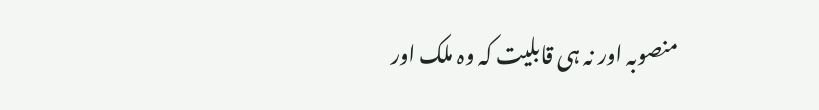منصوبہ اور نہ ہی قابلیت کہ وہ ملک اور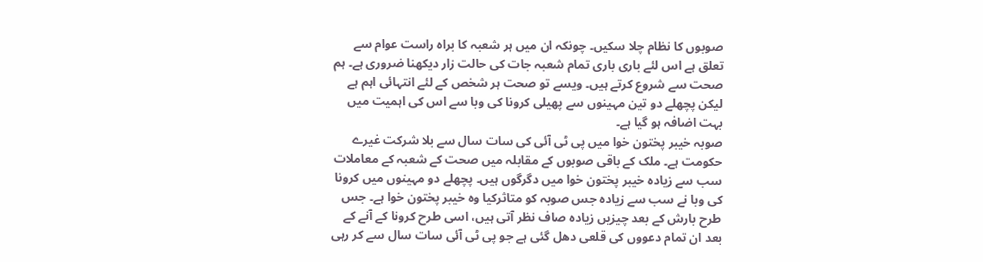صوبوں کا نظام چلا سکیں۔ چونکہ ان میں ہر شعبہ کا براہ راست عوام سے تعلق ہے اس لئے باری باری تمام شعبہ جات کی حالت زار دیکھنا ضروری ہے۔ ہم صحت سے شروع کرتے ہیں۔ ویسے تو صحت ہر شخص کے لئے انتہائی اہم ہے لیکن پچھلے دو تین مہینوں سے پھیلی کرونا کی وبا سے اس کی اہمیت میں بہت اضافہ ہو گیا ہے۔
صوبہ خیبر پختون خوا میں پی ٹی آئی کی سات سال سے بلا شرکت غیرے حکومت ہے۔ ملک کے باقی صوبوں کے مقابلہ میں صحت کے شعبہ کے معاملات سب سے زیادہ خیبر پختون خوا میں دگرگوں ہیں۔ پچھلے دو مہینوں میں کرونا کی وبا نے سب سے زیادہ جس صوبہ کو متاثرکیا وہ خیبر پختون خوا ہے۔ جس طرح بارش کے بعد چیزیں زیادہ صاف نظر آتی ہیں، اسی طرح کرونا کے آنے کے بعد ان تمام دعووں کی قلعی دھل گئی ہے جو پی ٹی آئی سات سال سے کر رہی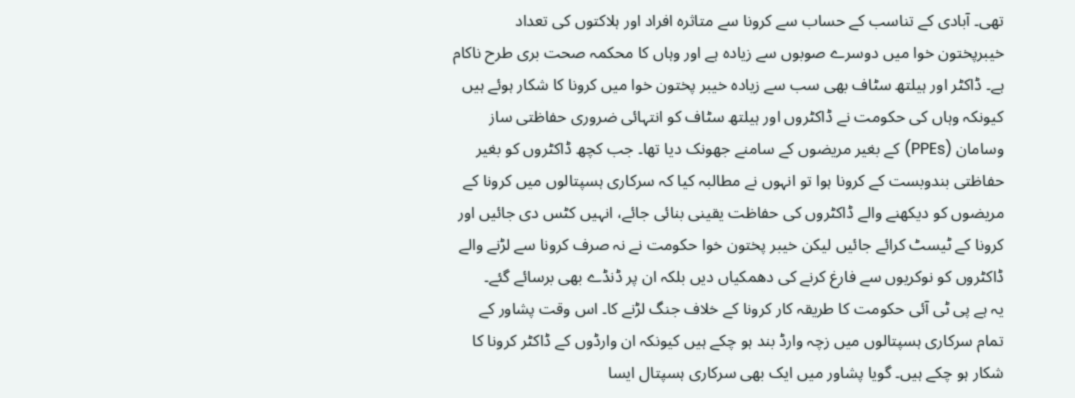تھی۔ آبادی کے تناسب کے حساب سے کرونا سے متاثرہ افراد اور ہلاکتوں کی تعداد خیبرپختون خوا میں دوسرے صوبوں سے زیادہ ہے اور وہاں کا محکمہ صحت بری طرح ناکام ہے۔ ڈاکٹر اور ہیلتھ سٹاف بھی سب سے زیادہ خیبر پختون خوا میں کرونا کا شکار ہوئے ہیں کیونکہ وہاں کی حکومت نے ڈاکٹروں اور ہیلتھ سٹاف کو انتہائی ضروری حفاظتی ساز وسامان (PPEs) کے بغیر مریضوں کے سامنے جھونک دیا تھا۔ جب کچھ ڈاکٹروں کو بغیر حفاظتی بندوبست کے کرونا ہوا تو انہوں نے مطالبہ کیا کہ سرکاری ہسپتالوں میں کرونا کے مریضوں کو دیکھنے والے ڈاکٹروں کی حفاظت یقینی بنائی جائے، انہیں کٹس دی جائیں اور کرونا کے ٹیسٹ کرائے جائیں لیکن خیبر پختون خوا حکومت نے نہ صرف کرونا سے لڑنے والے ڈاکٹروں کو نوکریوں سے فارغ کرنے کی دھمکیاں دیں بلکہ ان پر ڈنڈے بھی برسائے گئے۔
یہ ہے پی ٹی آئی حکومت کا طریقہ کار کرونا کے خلاف جنگ لڑنے کا۔ اس وقت پشاور کے تمام سرکاری ہسپتالوں میں زچہ وارڈ بند ہو چکے ہیں کیونکہ ان وارڈوں کے ڈاکٹر کرونا کا شکار ہو چکے ہیں۔ گویا پشاور میں ایک بھی سرکاری ہسپتال ایسا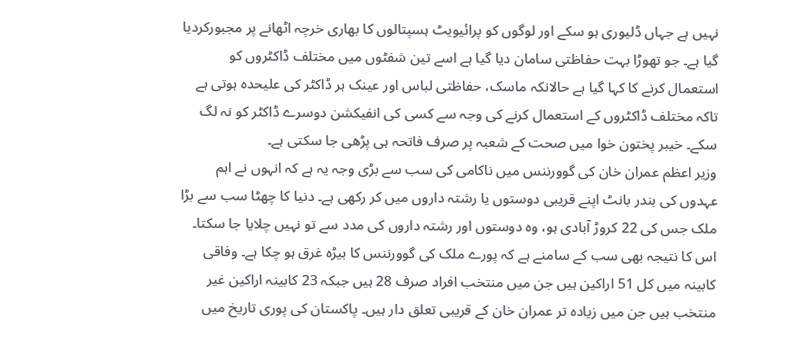نہیں ہے جہاں ڈلیوری ہو سکے اور لوگوں کو پرائیویٹ ہسپتالوں کا بھاری خرچہ اٹھانے پر مجبورکردیا گیا ہے۔ جو تھوڑا بہت حفاظتی سامان دیا گیا ہے اسے تین شفٹوں میں مختلف ڈاکٹروں کو استعمال کرنے کا کہا گیا ہے حالانکہ ماسک، حفاظتی لباس اور عینک ہر ڈاکٹر کی علیحدہ ہوتی ہے تاکہ مختلف ڈاکٹروں کے استعمال کرنے کی وجہ سے کسی کی انفیکشن دوسرے ڈاکٹر کو نہ لگ سکے۔ خیبر پختون خوا میں صحت کے شعبہ پر صرف فاتحہ ہی پڑھی جا سکتی ہے۔
وزیر اعظم عمران خان کی گوورننس میں ناکامی کی سب سے بڑی وجہ یہ ہے کہ انہوں نے اہم عہدوں کی بندر بانٹ اپنے قریبی دوستوں یا رشتہ داروں میں کر رکھی ہے۔ دنیا کا چھٹا سب سے بڑا ملک جس کی 22 کروڑ آبادی ہو، وہ دوستوں اور رشتہ داروں کی مدد سے تو نہیں چلایا جا سکتا۔ اس کا نتیجہ بھی سب کے سامنے ہے کہ پورے ملک کی گوورننس کا بیڑہ غرق ہو چکا ہے۔ وفاقی کابینہ میں کل 51 اراکین ہیں جن میں منتخب افراد صرف 28 ہیں جبکہ 23 کابینہ اراکین غیر منتخب ہیں جن میں زیادہ تر عمران خان کے قریبی تعلق دار ہیں۔ پاکستان کی پوری تاریخ میں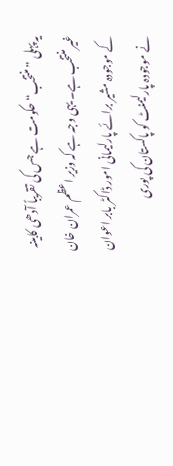یہ پہلی ”منتخب“ حکومت ہے جس کی تقریباً آدھی کابینہ غیر منتخب ہے۔ یہی وجہ ہے کہ وزیر اعظم عمران خان کے موجودہ مشیر برائے پارلیمانی امور ڈاکٹر بابر اعوان نے موجودہ پارلیمنٹ کو پاکستان کی پوری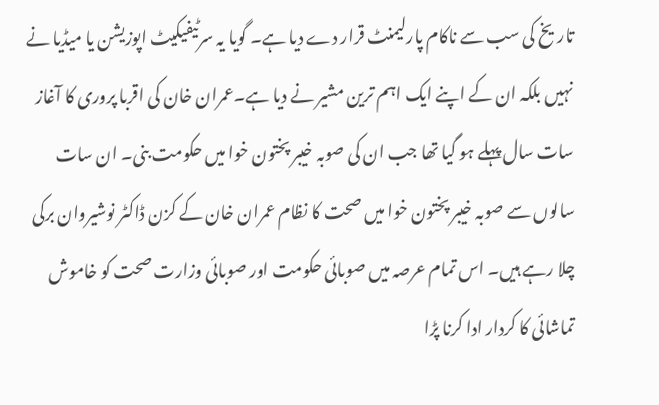تاریخ کی سب سے ناکام پارلیمنٹ قرار دے دیا ہے۔ گویا یہ سرٹیفیکیٹ اپوزیشن یا میڈیا نے نہیں بلکہ ان کے اپنے ایک اہم ترین مشیر نے دیا ہے۔عمران خان کی اقربا پروری کا آغاز سات سال پہلے ہو گیا تھا جب ان کی صوبہ خیبر پختون خوا میں حکومت بنی۔ ان سات سالوں سے صوبہ خیبر پختون خوا میں صحت کا نظام عمران خان کے کزن ڈاکٹر نوشیروان برکی چلا رہے ہیں۔ اس تمام عرصہ میں صوبائی حکومت اور صوبائی وزارت صحت کو خاموش تماشائی کا کردار ادا کرنا پڑا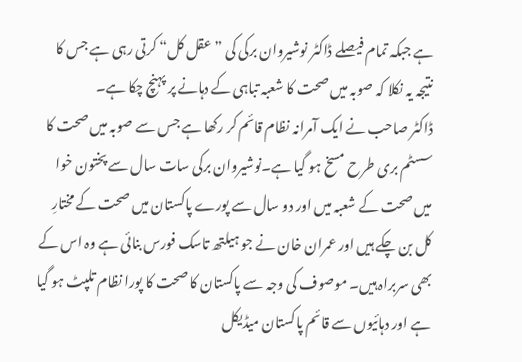ہے جبکہ تمام فیصلے ڈاکٹر نوشیروان برکی کی ”عقل کل“ کرتی رہی ہے جس کا نتیجہ یہ نکلا کہ صوبہ میں صحت کا شعبہ تباہی کے دہانے پر پہنچ چکا ہے۔
ڈاکٹر صاحب نے ایک آمرانہ نظام قائم کر رکھا ہے جس سے صوبہ میں صحت کا سسٹم بری طرح مسخ ہو گیا ہے۔نوشیروان برکی سات سال سے پختون خوا میں صحت کے شعبہ میں اور دو سال سے پورے پاکستان میں صحت کے مختارِ کل بن چکے ہیں اور عمران خان نے جو ہیلتھ تاسک فورس بنائی ہے وہ اس کے بھی سربراہ ہیں۔ موصوف کی وجہ سے پاکستان کا صحت کا پورا نظام تلپٹ ہو گیا ہے اور دہائیوں سے قائم پاکستان میڈیکل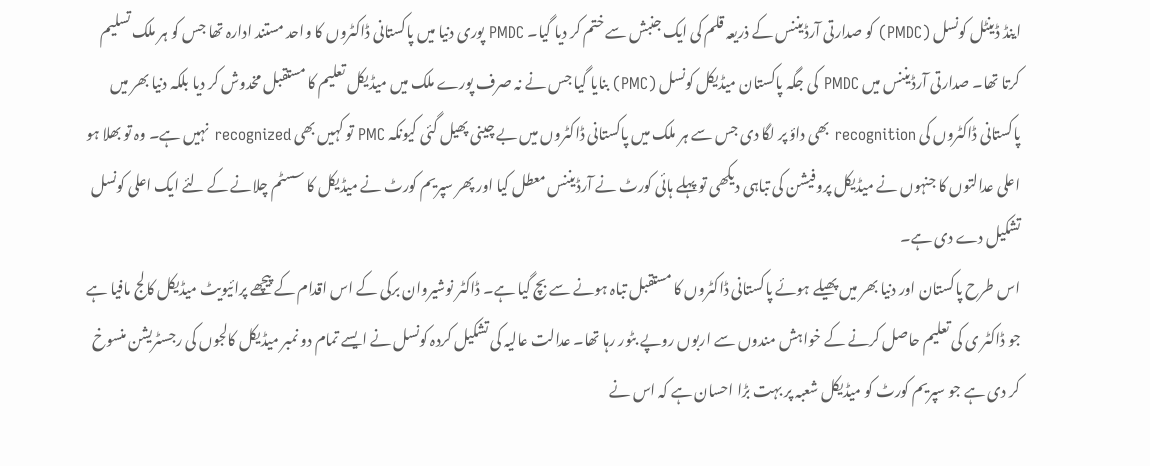اینڈ ڈینٹل کونسل (PMDC) کو صدارتی آرڈیننس کے ذریعہ قلم کی ایک جنبش سے ختم کر دیا گیا۔ PMDC پوری دنیا میں پاکستانی ڈاکٹروں کا واحد مستند ادارہ تھا جس کو ہر ملک تسلیم کرتا تھا۔ صدارتی آرڈیننس میں PMDC کی جگہ پاکستان میڈیکل کونسل (PMC) بنایا گیا جس نے نہ صرف پورے ملک میں میڈیکل تعلیم کا مستقبل مخدوش کر دیا بلکہ دنیا بھر میں پاکستانی ڈاکٹروں کی recognition بھی داؤ پر لگا دی جس سے ہر ملک میں پاکستانی ڈاکٹروں میں بے چینی پھیل گئی کیونکہ PMC تو کہیں بھی recognized نہیں ہے۔ وہ تو بھلا ہو اعلی عدالتوں کا جنہوں نے میڈیکل پروفیشن کی تباہی دیکھی تو پہلے ہائی کورٹ نے آرڈیننس معطل کیا اور پھر سپریم کورٹ نے میڈیکل کا سسٹم چلانے کے لئے ایک اعلی کونسل تشکیل دے دی ہے۔
اس طرح پاکستان اور دنیا بھر میں پھیلے ہوئے پاکستانی ڈاکٹروں کا مستقبل تباہ ہونے سے بچ گیا ہے۔ ڈاکٹر نوشیروان برکی کے اس اقدام کے پیچھے پرائیویٹ میڈیکل کالج مافیا ہے جو ڈاکٹر ی کی تعلیم حاصل کرنے کے خواہش مندوں سے اربوں روپے بٹور رہا تھا۔ عدالت عالیہ کی تشکیل کردہ کونسل نے ایسے تمام دو نمبر میڈیکل کالجوں کی رجسٹریشن منسوخ کر دی ہے جو سپریم کورٹ کو میڈیکل شعبہ پر بہت بڑا احسان ہے کہ اس نے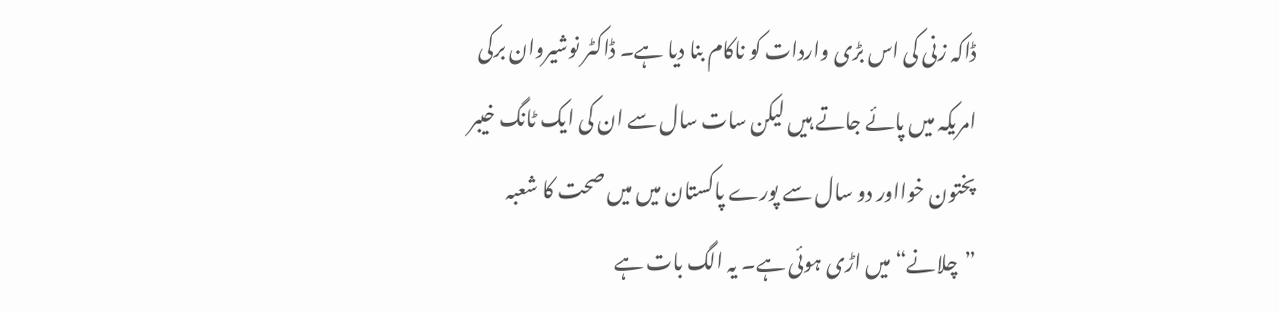ڈاکہ زنی کی اس بڑی واردات کو ناکام بنا دیا ہے۔ ڈاکٹر نوشیروان برکی امریکہ میں پائے جاتے ہیں لیکن سات سال سے ان کی ایک ٹانگ خیبر پختون خوااور دو سال سے پورے پاکستان میں میں صحت کا شعبہ ”چلانے“ میں اڑی ہوئی ہے۔ یہ الگ بات ہے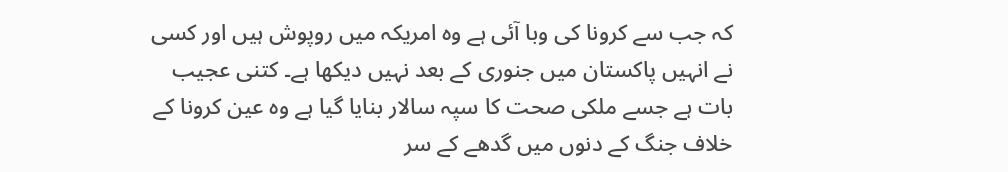کہ جب سے کرونا کی وبا آئی ہے وہ امریکہ میں روپوش ہیں اور کسی نے انہیں پاکستان میں جنوری کے بعد نہیں دیکھا ہے۔ کتنی عجیب بات ہے جسے ملکی صحت کا سپہ سالار بنایا گیا ہے وہ عین کرونا کے خلاف جنگ کے دنوں میں گدھے کے سر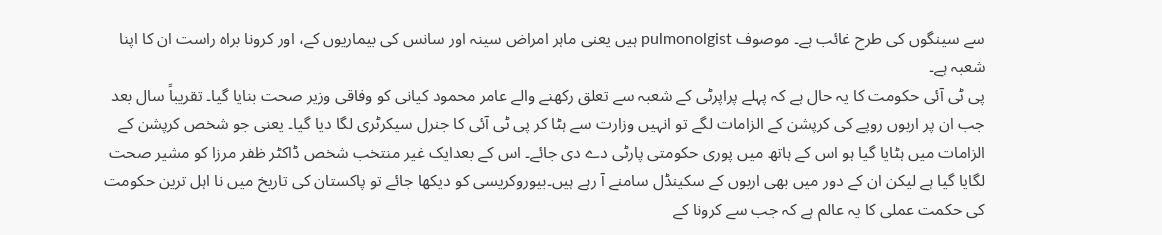سے سینگوں کی طرح غائب ہے۔ موصوف pulmonolgist ہیں یعنی ماہر امراض سینہ اور سانس کی بیماریوں کے، اور کرونا براہ راست ان کا اپنا شعبہ ہے۔
پی ٹی آئی حکومت کا یہ حال ہے کہ پہلے پراپرٹی کے شعبہ سے تعلق رکھنے والے عامر محمود کیانی کو وفاقی وزیر صحت بنایا گیا۔ تقریباً سال بعد جب ان پر اربوں روپے کی کرپشن کے الزامات لگے تو انہیں وزارت سے ہٹا کر پی ٹی آئی کا جنرل سیکرٹری لگا دیا گیا۔ یعنی جو شخص کرپشن کے الزامات میں ہٹایا گیا ہو اس کے ہاتھ میں پوری حکومتی پارٹی دے دی جائے۔ اس کے بعدایک غیر منتخب شخص ڈاکٹر ظفر مرزا کو مشیر صحت لگایا گیا ہے لیکن ان کے دور میں بھی اربوں کے سکینڈل سامنے آ رہے ہیں۔بیوروکریسی کو دیکھا جائے تو پاکستان کی تاریخ میں نا اہل ترین حکومت کی حکمت عملی کا یہ عالم ہے کہ جب سے کرونا کے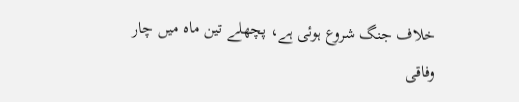خلاف جنگ شروع ہوئی ہے، پچھلے تین ماہ میں چار وفاقی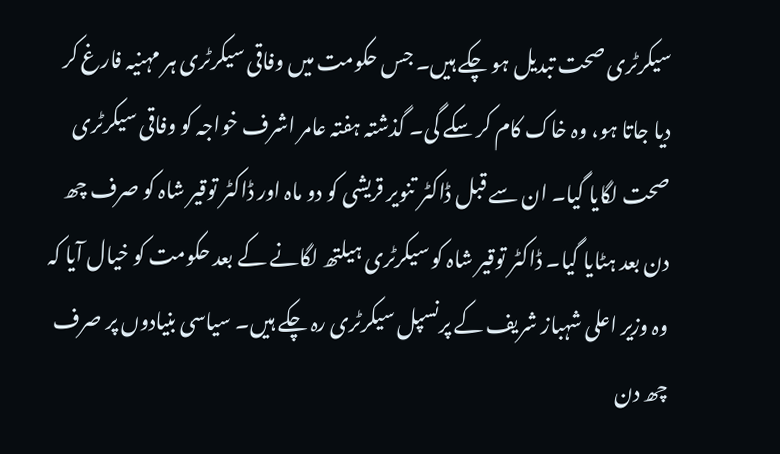سیکرٹری صحت تبدیل ہو چکے ہیں۔ جس حکومت میں وفاقی سیکرٹری ہر مہنیہ فارغ کر دیا جاتا ہو، وہ خاک کام کر سکے گی۔ گذشتہ ہفتہ عامر اشرف خواجہ کو وفاقی سیکرٹری صحت لگایا گیا۔ ان سے قبل ڈاکٹر تنویر قریشی کو دو ماہ اور ڈاکٹر توقیر شاہ کو صرف چھ دن بعد ہٹایا گیا۔ ڈاکٹر توقیر شاہ کو سیکرٹری ہیلتھ لگانے کے بعد حکومت کو خیال آیا کہ وہ وزیر اعلی شہباز شریف کے پرنسپل سیکرٹری رہ چکے ہیں۔ سیاسی بنیادوں پر صرف چھ دن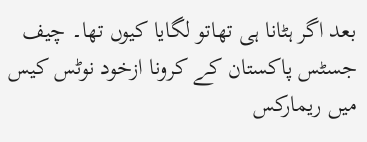بعد اگر ہٹانا ہی تھاتو لگایا کیوں تھا۔ چیف جسٹس پاکستان کے کرونا ازخود نوٹس کیس میں ریمارکس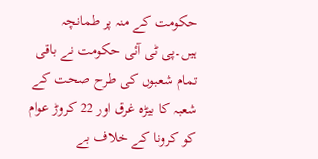حکومت کے منہ پر طمانچہ ہیں۔پی ٹی آئی حکومت نے باقی تمام شعبوں کی طرح صحت کے شعبہ کا بیڑہ غرق اور 22 کروڑ عوام کو کرونا کے خلاف بے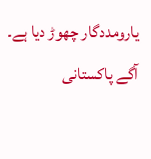یارومددگار چھوڑ دیا ہے۔ آگے پاکستانی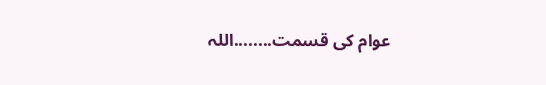عوام کی قسمت........اللہ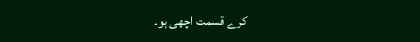کرے قسمت اچھی ہو۔